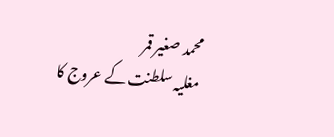محمد صغیر قمر
مغلیہ سلطنت کے عروج کا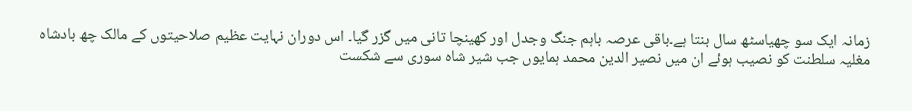زمانہ ایک سو چھیاسٹھ سال بنتا ہے۔باقی عرصہ باہم جنگ وجدل اور کھینچا تانی میں گزر گیا۔ اس دوران نہایت عظیم صلاحیتوں کے مالک چھ بادشاہ مغلیہ سلطنت کو نصیب ہوئے ان میں نصیر الدین محمد ہمایوں جب شیر شاہ سوری سے شکست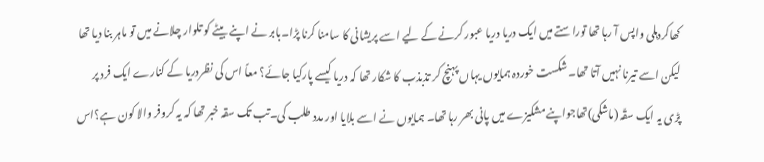کھاکردہلی واپس آ رہا تھا توراستے میں ایک دریا دریا عبور کرنے کے لیے اسے پریشانی کا سامنا کرنا پڑا۔بابر نے اپنے بیٹے کو تلوار چلانے میں تو ماہر بنا دیا تھا لیکن اسے تیرنا نہیں آتا تھا۔ شکست خوردہ ہمایوں یہاں پہنچ کر تذبذب کا شکار تھا کہ دریا کیسے پارکیا جائے؟ معاً اس کی نظردریا کے کنارے ایک فرد پر پڑی یہ ایک سقّہ (ماشکی)تھاجواپنے مشکیزے میں پانی بھر رہا تھا۔ ہمایوں نے اسے بلایا اور مدد طلب کی۔تب تک سقہ خبر تھا کہ یہ کروفر والا کون ہے؟اس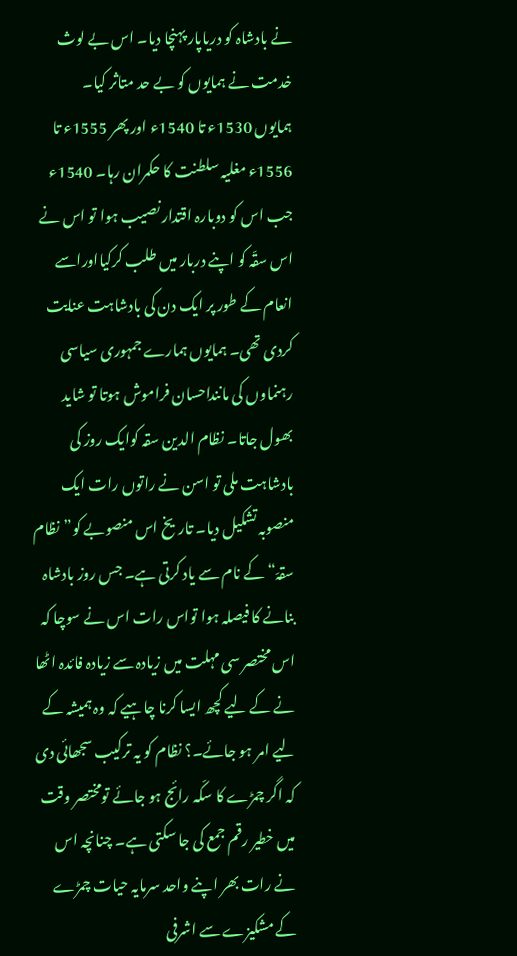نے بادشاہ کو دریاپار پہنچا دیا۔ اس بے لوث خدمت نے ہمایوں کو بے حد متاثر کیا۔
ہمایوں 1530ء تا 1540ء اور پھر 1555ء تا 1556ء مغلیہ سلطنت کا حکمران رہا۔ 1540ء جب اس کو دوبارہ اقتدار نصیب ہوا تو اس نے اس سقّہ کو اپنے دربار میں طلب کرکیااوراسے انعام کے طور پر ایک دن کی بادشاہت عنایت کردی تھی۔ ہمایوں ہمارے جمہوری سیاسی رہنماوں کی ماننداحسان فراموش ہوتا تو شاید بھول جاتا۔ نظام الدین سقہ کوایک روز کی بادشاہت ملی تو اسن نے راتوں رات ایک منصوبہ تشکیل دیا۔ تاریخ اس منصوبے کو”نظام سقہّ“ کے نام سے یاد کرتی ہے۔ جس روز بادشاہ بنانے کا فیصلہ ہوا تواس رات اس نے سوچا کہ اس مختصر سی مہلت میں زیادہ سے زیادہ فائدہ اٹھا نے کے لیے کچھ ایسا کرنا چاہیے کہ وہ ہمیشہ کے لیے امر ہو جائے۔؟ نظام کو یہ ترکیب سجھائی دی کہ اگر چمڑے کا سکّہ رائج ہو جائے تومختصر وقت میں خطیر رقم جمع کی جا سکتی ہے۔ چنانچہ اس نے رات بھر اپنے واحد سرمایہ حیات چمڑے کے مشکیزے سے اشرفی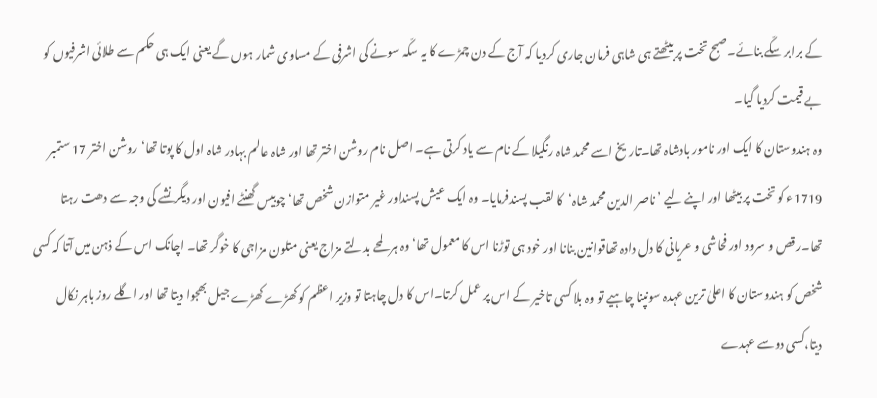کے برابر سکّے بنائے۔صبح تخت پر بیٹھتے ہی شاہی فرمان جاری کردیا کہ آج کے دن چمڑے کا یہ سکّہ سونے کی اشرفی کے مساوی شمار ہوں گے یعنی ایک ہی حکم سے طلائی اشرفیوں کو بے قیمت کردیا گیا۔
وہ ہندوستان کا ایک اور نامور بادشاہ تھا۔تاریخ اسے محمد شاہ رنگیلا کے نام سے یاد کرتی ہے۔ اصل نام روشن اختر تھا اور شاہ عالم بہادر شاہ اول کا پوتا تھا‘روشن اختر 17 ستمبر 1719ء کو تخت پر بیٹھا اور اپنے لیے ’ناصر الدین محمد شاہ‘کا لقب پسندفرمایا۔ وہ ایک عیش پسنداور غیر متوازن شخص تھا‘ چوبیس گھنٹے افیون اور دیگرنشے کی وجہ سے دھت رہتا تھا۔رقص و سرود اور فحاشی و عریانی کا دل دادہ تھاقوانین بنانا اور خود ہی توڑنا اس کا معمول تھا‘ وہ ہر لمحے بدلتے مزاج یعنی متلون مزاجی کا خوگر تھا۔ اچانک اس کے ذہن میں آتا کہ کسی شخص کو ہندوستان کا اعلیٰ ترین عہدہ سونپنا چاہیے تو وہ بلا کسی تاخیر کے اس پر عمل کرتا۔اس کا دل چاہتا تو وزیر اعظم کو کھڑے کھڑے جیل بھجوا دیتا تھا اور اگلے روز باہر نکال دیتا،کسی دوسے عہدے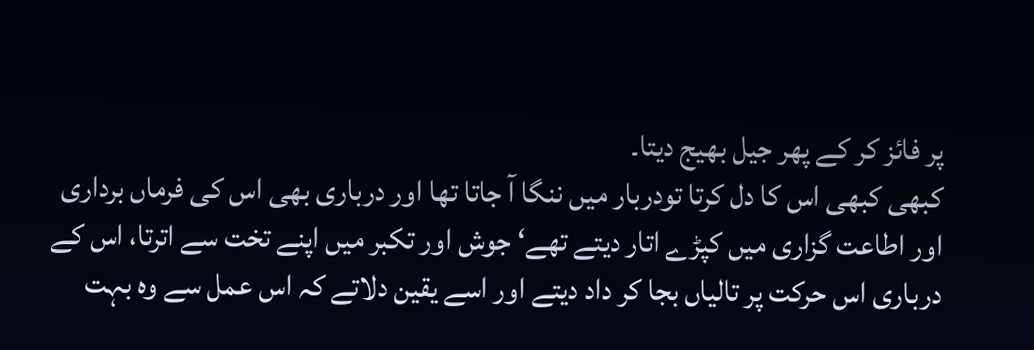پر فائز کر کے پھر جیل بھیج دیتا۔
کبھی کبھی اس کا دل کرتا تودربار میں ننگا آ جاتا تھا اور درباری بھی اس کی فرماں برداری اور اطاعت گزاری میں کپڑے اتار دیتے تھے‘ جوش اور تکبر میں اپنے تخت سے اترتا، اس کے درباری اس حرکت پر تالیاں بجا کر داد دیتے اور اسے یقین دلاتے کہ اس عمل سے وہ بہت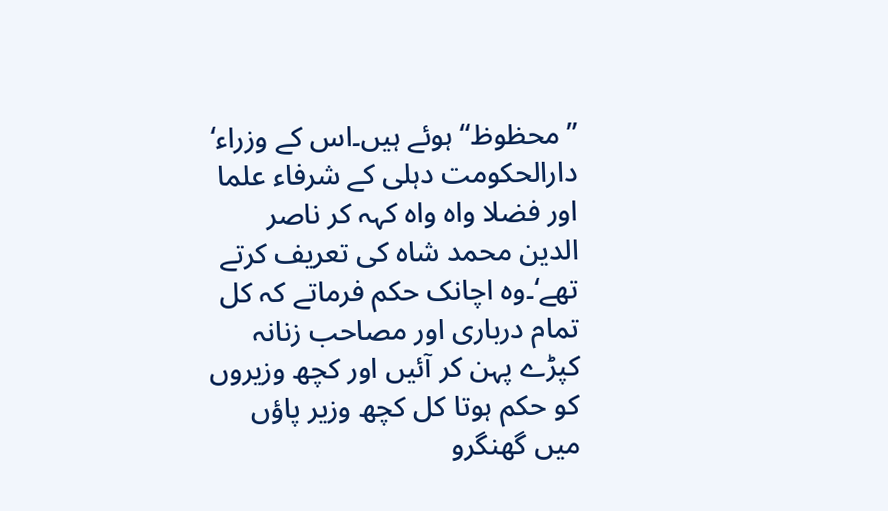”محظوظ“ہوئے ہیں۔اس کے وزراء‘ دارالحکومت دہلی کے شرفاء علما اور فضلا واہ واہ کہہ کر ناصر الدین محمد شاہ کی تعریف کرتے تھے‘۔وہ اچانک حکم فرماتے کہ کل تمام درباری اور مصاحب زنانہ کپڑے پہن کر آئیں اور کچھ وزیروں کو حکم ہوتا کل کچھ وزیر پاؤں میں گھنگرو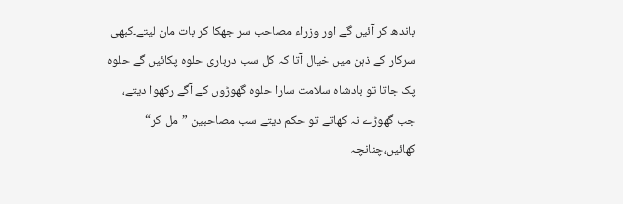باندھ کر آئیں گے اور وزراء مصاحب سر جھکا کر بات مان لیتے۔کبھی سرکار کے ذہن میں خیال آتا کہ کل سب درباری حلوہ پکائیں گے حلوہ پک جاتا تو بادشاہ سلامت سارا حلوہ گھوڑوں کے آگے رکھوا دیتے، جب گھوڑے نہ کھاتے تو حکم دیتے سب مصاحبین ”مل کر“ کھائیں،چنانچہ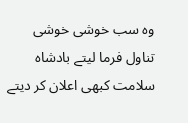وہ سب خوشی خوشی تناول فرما لیتے بادشاہ سلامت کبھی اعلان کر دیتے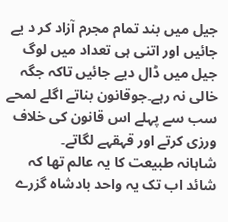جیل میں بند تمام مجرم آزاد کر د یے جائیں اور اتنی ہی تعداد میں لوگ جیل میں ڈال دیے جائیں تاکہ جگہ خالی نہ رہے۔جوقانون بناتے اگلے لمحے سب سے پہلے اس قانون کی خلاف ورزی کرتے اور قہقہے لگاتے۔
شاہانہ طبیعت کا یہ عالم تھا کہ شائد اب تک یہ واحد بادشاہ گزرے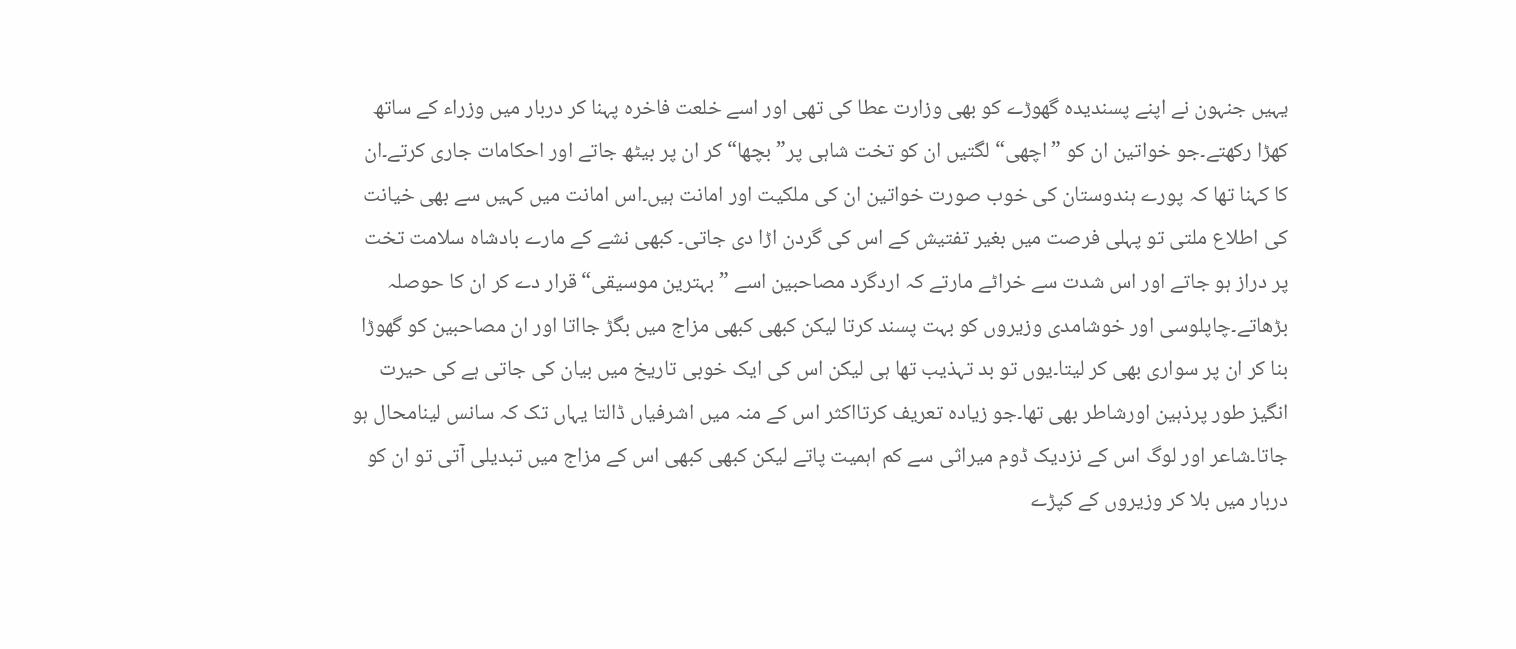یہیں جنہون نے اپنے پسندیدہ گھوڑے کو بھی وزارت عطا کی تھی اور اسے خلعت فاخرہ پہنا کر دربار میں وزراء کے ساتھ کھڑا رکھتے۔جو خواتین ان کو ”اچھی“لگتیں ان کو تخت شاہی پر”بچھا“ کر ان پر بیٹھ جاتے اور احکامات جاری کرتے۔ان کا کہنا تھا کہ پورے ہندوستان کی خوب صورت خواتین ان کی ملکیت اور امانت ہیں۔اس امانت میں کہیں سے بھی خیانت کی اطلاع ملتی تو پہلی فرصت میں بغیر تفتیش کے اس کی گردن اڑا دی جاتی۔ کبھی نشے کے مارے بادشاہ سلامت تخت پر دراز ہو جاتے اور اس شدت سے خراٹے مارتے کہ اردگرد مصاحبین اسے ”بہترین موسیقی“قرار دے کر ان کا حوصلہ بڑھاتے۔چاپلوسی اور خوشامدی وزیروں کو بہت پسند کرتا لیکن کبھی کبھی مزاج میں بگڑ جااتا اور ان مصاحبین کو گھوڑا بنا کر ان پر سواری بھی کر لیتا۔یوں تو بد تہذیب تھا ہی لیکن اس کی ایک خوبی تاریخ میں بیان کی جاتی ہے کی حیرت انگیز طور پرذہین اورشاطر بھی تھا۔جو زیادہ تعریف کرتااکثر اس کے منہ میں اشرفیاں ڈالتا یہاں تک کہ سانس لینامحال ہو جاتا۔شاعر اور لوگ اس کے نزدیک ڈوم میراثی سے کم اہمیت پاتے لیکن کبھی کبھی اس کے مزاج میں تبدیلی آتی تو ان کو دربار میں بلا کر وزیروں کے کپڑے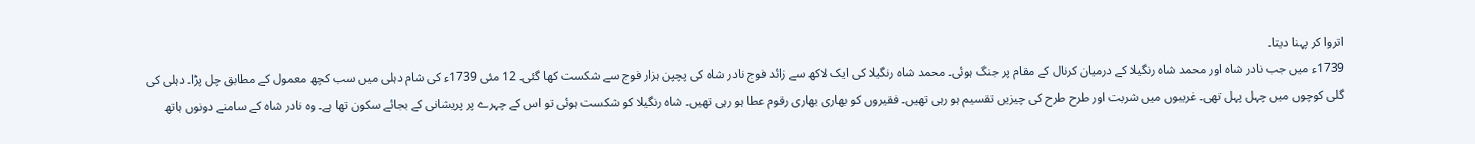اتروا کر پہنا دیتا۔
1739ء میں جب نادر شاہ اور محمد شاہ رنگیلا کے درمیان کرنال کے مقام پر جنگ ہوئی۔ محمد شاہ رنگیلا کی ایک لاکھ سے زائد فوج نادر شاہ کی پچپن ہزار فوج سے شکست کھا گئی۔ 12 مئی 1739ء کی شام دہلی میں سب کچھ معمول کے مطابق چل پڑا۔ دہلی کی گلی کوچوں میں چہل پہل تھی۔ غریبوں میں شربت اور طرح طرح کی چیزیں تقسیم ہو رہی تھیں۔ فقیروں کو بھاری بھاری رقوم عطا ہو رہی تھیں۔ شاہ رنگیلا کو شکست ہوئی تو اس کے چہرے پر پریشانی کے بجائے سکون تھا ہے۔ وہ نادر شاہ کے سامنے دونوں ہاتھ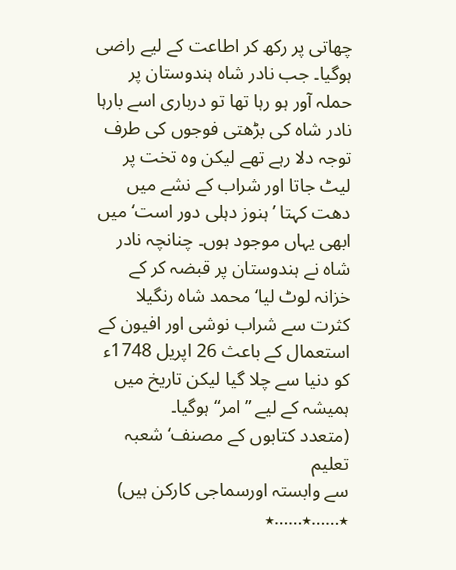چھاتی پر رکھ کر اطاعت کے لیے راضی ہوگیا۔ جب نادر شاہ ہندوستان پر حملہ آور ہو رہا تھا تو درباری اسے بارہا نادر شاہ کی بڑھتی فوجوں کی طرف توجہ دلا رہے تھے لیکن وہ تخت پر لیٹ جاتا اور شراب کے نشے میں دھت کہتا ’ہنوز دہلی دور است‘ میں ابھی یہاں موجود ہوں۔ چنانچہ نادر شاہ نے ہندوستان پر قبضہ کر کے خزانہ لوٹ لیا‘ محمد شاہ رنگیلا کثرت سے شراب نوشی اور افیون کے استعمال کے باعث 26 اپریل 1748ء کو دنیا سے چلا گیا لیکن تاریخ میں ہمیشہ کے لیے ”امر“ ہوگیا۔
(متعدد کتابوں کے مصنف‘شعبہ تعلیم
سے وابستہ اورسماجی کارکن ہیں)
٭……٭……٭